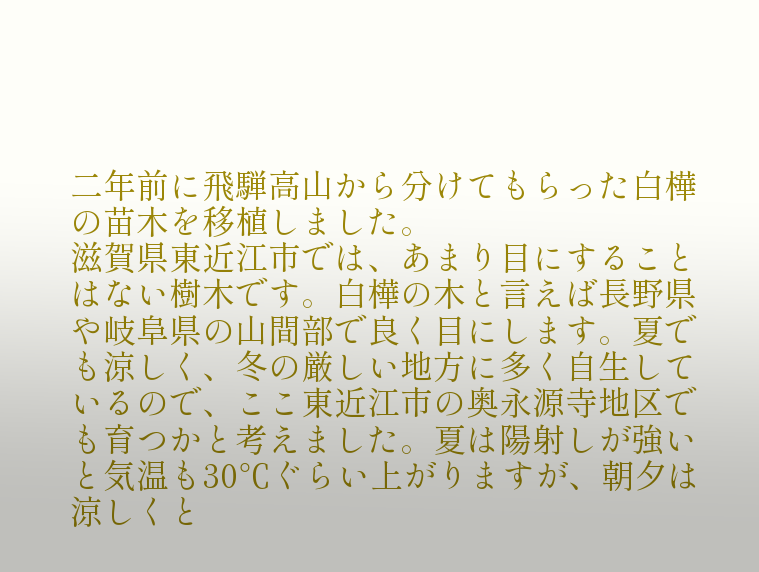二年前に飛騨高山から分けてもらった白樺の苗木を移植しました。
滋賀県東近江市では、あまり目にすることはない樹木です。白樺の木と言えば長野県や岐阜県の山間部で良く目にします。夏でも涼しく、冬の厳しい地方に多く自生しているので、ここ東近江市の奥永源寺地区でも育つかと考えました。夏は陽射しが強いと気温も30℃ぐらい上がりますが、朝夕は涼しくと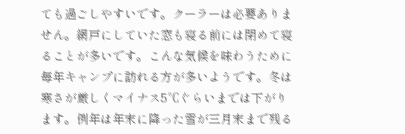ても過ごしやすいです。クーラーは必要ありません。網戸にしていた窓も寝る前には閉めて寝ることが多いです。こんな気候を味わうために毎年キャンプに訪れる方が多いようです。冬は寒さが厳しくマイナス5℃ぐらいまでは下がります。例年は年末に降った雪が三月末まで残る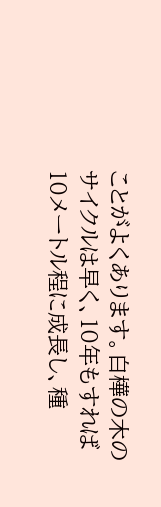ことがよくあります。白樺の木のサイクルは早く、10年もすれば10メートル程に成長し、種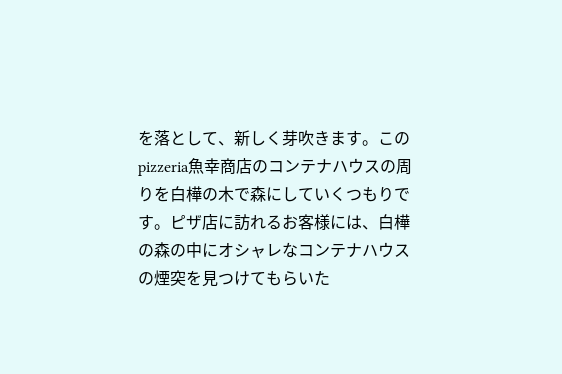を落として、新しく芽吹きます。このpizzeria魚幸商店のコンテナハウスの周りを白樺の木で森にしていくつもりです。ピザ店に訪れるお客様には、白樺の森の中にオシャレなコンテナハウスの煙突を見つけてもらいた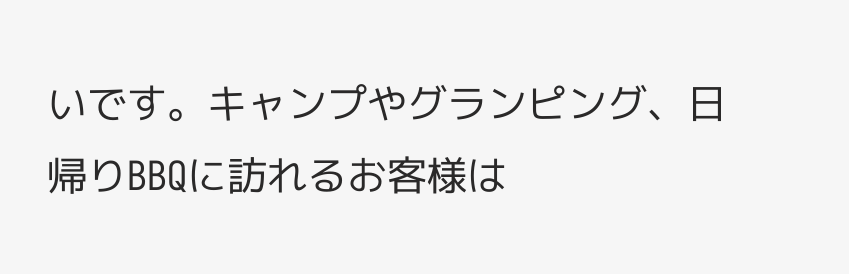いです。キャンプやグランピング、日帰りBBQに訪れるお客様は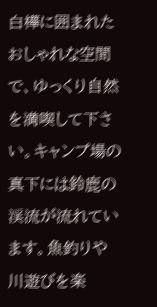白樺に囲まれたおしゃれな空間で、ゆっくり自然を満喫して下さい。キャンプ場の真下には鈴鹿の渓流が流れています。魚釣りや川遊びを楽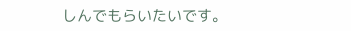しんでもらいたいです。